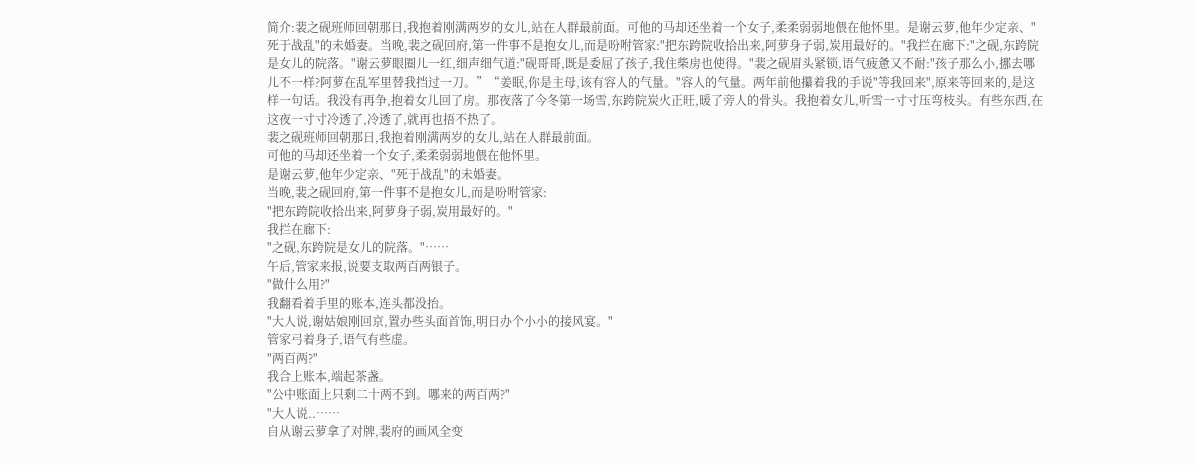简介:裴之砚班师回朝那日,我抱着刚满两岁的女儿,站在人群最前面。可他的马却还坐着一个女子,柔柔弱弱地偎在他怀里。是谢云萝,他年少定亲、"死于战乱"的未婚妻。当晚,裴之砚回府,第一件事不是抱女儿,而是吩咐管家:"把东跨院收拾出来,阿萝身子弱,炭用最好的。"我拦在廊下:"之砚,东跨院是女儿的院落。"谢云萝眼圈儿一红,细声细气道:"砚哥哥,既是委屈了孩子,我住柴房也使得。"裴之砚眉头紧锁,语气疲惫又不耐:"孩子那么小,挪去哪儿不一样?阿萝在乱军里替我挡过一刀。”“姜眠,你是主母,该有容人的气量。"容人的气量。两年前他攥着我的手说"等我回来",原来等回来的,是这样一句话。我没有再争,抱着女儿回了房。那夜落了今冬第一场雪,东跨院炭火正旺,暖了旁人的骨头。我抱着女儿,听雪一寸寸压弯枝头。有些东西,在这夜一寸寸冷透了,冷透了,就再也捂不热了。
裴之砚班师回朝那日,我抱着刚满两岁的女儿,站在人群最前面。
可他的马却还坐着一个女子,柔柔弱弱地偎在他怀里。
是谢云萝,他年少定亲、"死于战乱"的未婚妻。
当晚,裴之砚回府,第一件事不是抱女儿,而是吩咐管家:
"把东跨院收拾出来,阿萝身子弱,炭用最好的。"
我拦在廊下:
"之砚,东跨院是女儿的院落。"……
午后,管家来报,说要支取两百两银子。
"做什么用?"
我翻看着手里的账本,连头都没抬。
"大人说,谢姑娘刚回京,置办些头面首饰,明日办个小小的接风宴。"
管家弓着身子,语气有些虚。
"两百两?"
我合上账本,端起茶盏。
"公中账面上只剩二十两不到。哪来的两百两?"
"大人说..……
自从谢云萝拿了对牌,裴府的画风全变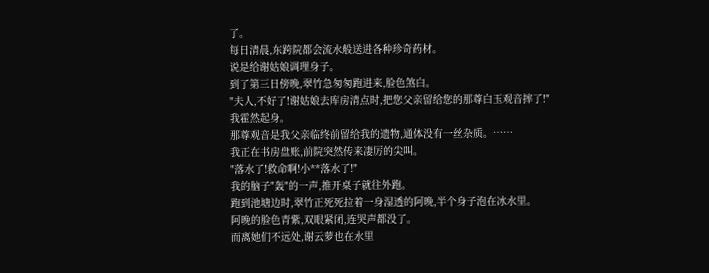了。
每日清晨,东跨院都会流水般送进各种珍奇药材。
说是给谢姑娘调理身子。
到了第三日傍晚,翠竹急匆匆跑进来,脸色煞白。
"夫人,不好了!谢姑娘去库房清点时,把您父亲留给您的那尊白玉观音摔了!"
我霍然起身。
那尊观音是我父亲临终前留给我的遗物,通体没有一丝杂质。……
我正在书房盘账,前院突然传来凄厉的尖叫。
"落水了!救命啊!小**落水了!"
我的脑子"轰"的一声,推开桌子就往外跑。
跑到池塘边时,翠竹正死死拉着一身湿透的阿晚,半个身子泡在冰水里。
阿晚的脸色青紫,双眼紧闭,连哭声都没了。
而离她们不远处,谢云萝也在水里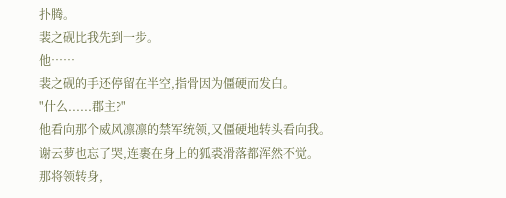扑腾。
裴之砚比我先到一步。
他……
裴之砚的手还停留在半空,指骨因为僵硬而发白。
"什么......郡主?"
他看向那个威风凛凛的禁军统领,又僵硬地转头看向我。
谢云萝也忘了哭,连裹在身上的狐裘滑落都浑然不觉。
那将领转身,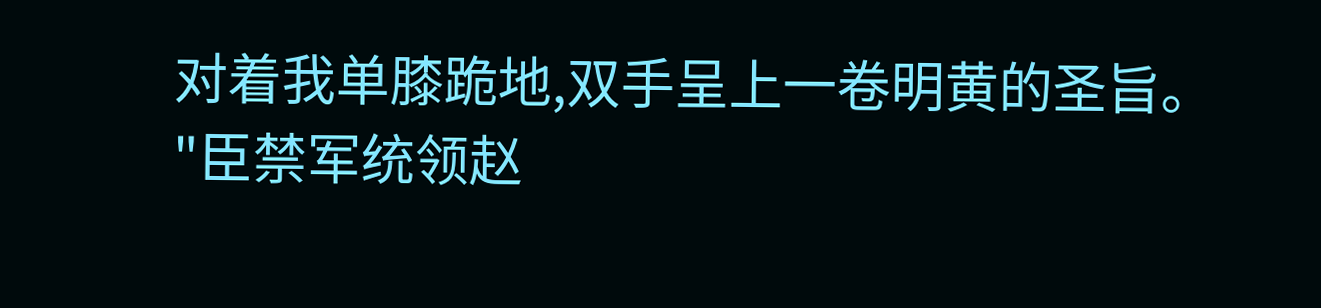对着我单膝跪地,双手呈上一卷明黄的圣旨。
"臣禁军统领赵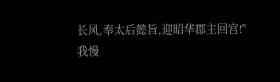长风,奉太后懿旨,迎昭华郡主回宫!"
我慢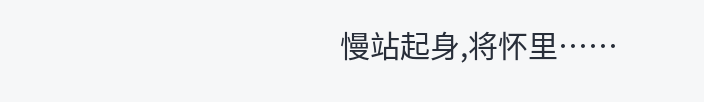慢站起身,将怀里……